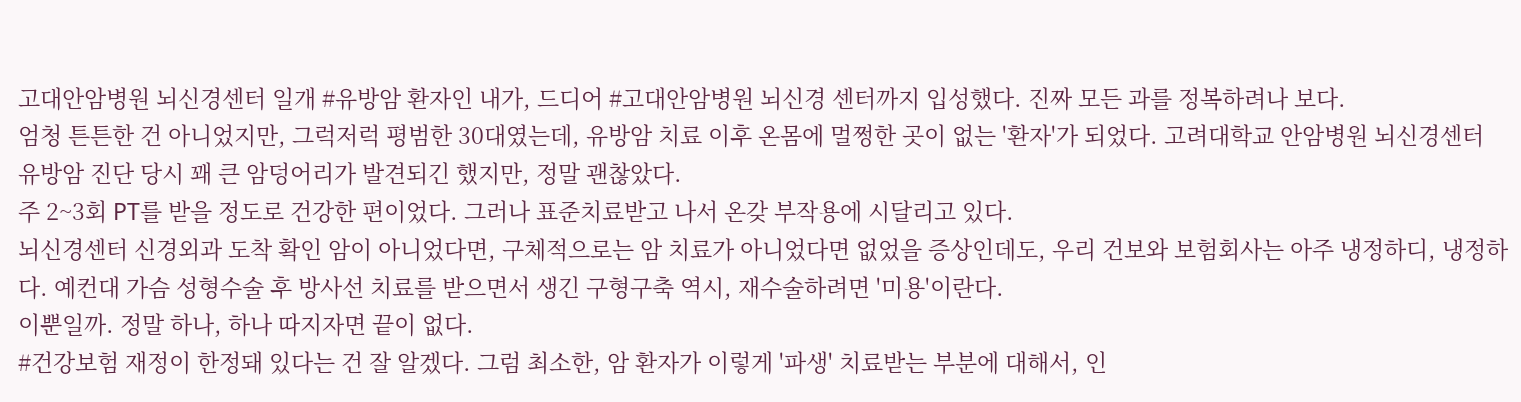고대안암병원 뇌신경센터 일개 #유방암 환자인 내가, 드디어 #고대안암병원 뇌신경 센터까지 입성했다. 진짜 모든 과를 정복하려나 보다.
엄청 튼튼한 건 아니었지만, 그럭저럭 평범한 30대였는데, 유방암 치료 이후 온몸에 멀쩡한 곳이 없는 '환자'가 되었다. 고려대학교 안암병원 뇌신경센터 유방암 진단 당시 꽤 큰 암덩어리가 발견되긴 했지만, 정말 괜찮았다.
주 2~3회 PT를 받을 정도로 건강한 편이었다. 그러나 표준치료받고 나서 온갖 부작용에 시달리고 있다.
뇌신경센터 신경외과 도착 확인 암이 아니었다면, 구체적으로는 암 치료가 아니었다면 없었을 증상인데도, 우리 건보와 보험회사는 아주 냉정하디, 냉정하다. 예컨대 가슴 성형수술 후 방사선 치료를 받으면서 생긴 구형구축 역시, 재수술하려면 '미용'이란다.
이뿐일까. 정말 하나, 하나 따지자면 끝이 없다.
#건강보험 재정이 한정돼 있다는 건 잘 알겠다. 그럼 최소한, 암 환자가 이렇게 '파생' 치료받는 부분에 대해서, 인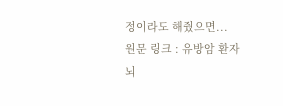정이라도 해줬으면...
원문 링크 : 유방암 환자 뇌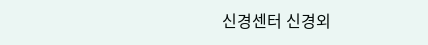신경센터 신경외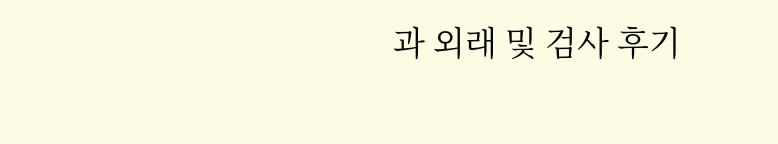과 외래 및 검사 후기